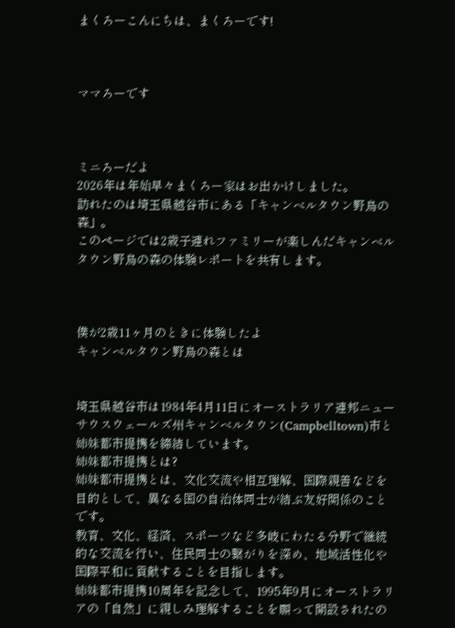まくろーこんにちは、まくろーです!



ママろーです



ミニろーだよ
2026年は年始早々まくろー家はお出かけしました。
訪れたのは埼玉県越谷市にある「キャンベルタウン野鳥の森」。
このページでは2歳子連れファミリーが楽しんだキャンベルタウン野鳥の森の体験レポートを共有します。



僕が2歳11ヶ月のときに体験したよ
キャンベルタウン野鳥の森とは


埼玉県越谷市は1984年4月11日にオーストラリア連邦ニューサウスウェールズ州キャンベルタウン(Campbelltown)市と姉妹都市提携を締結しています。
姉妹都市提携とは?
姉妹都市提携とは、文化交流や相互理解、国際親善などを目的として、異なる国の自治体同士が結ぶ友好関係のことです。
教育、文化、経済、スポーツなど多岐にわたる分野で継続的な交流を行い、住民同士の繋がりを深め、地域活性化や国際平和に貢献することを目指します。
姉妹都市提携10周年を記念して、1995年9月にオーストラリアの「自然」に親しみ理解することを願って開設されたの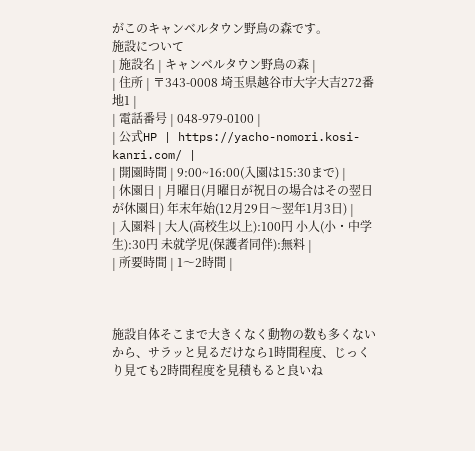がこのキャンベルタウン野鳥の森です。
施設について
| 施設名 | キャンベルタウン野鳥の森 |
| 住所 | 〒343-0008 埼玉県越谷市大字大吉272番地1 |
| 電話番号 | 048-979-0100 |
| 公式HP | https://yacho-nomori.kosi-kanri.com/ |
| 開園時間 | 9:00~16:00(入園は15:30まで) |
| 休園日 | 月曜日(月曜日が祝日の場合はその翌日が休園日) 年末年始(12月29日〜翌年1月3日) |
| 入園料 | 大人(高校生以上):100円 小人(小・中学生):30円 未就学児(保護者同伴):無料 |
| 所要時間 | 1〜2時間 |



施設自体そこまで大きくなく動物の数も多くないから、サラッと見るだけなら1時間程度、じっくり見ても2時間程度を見積もると良いね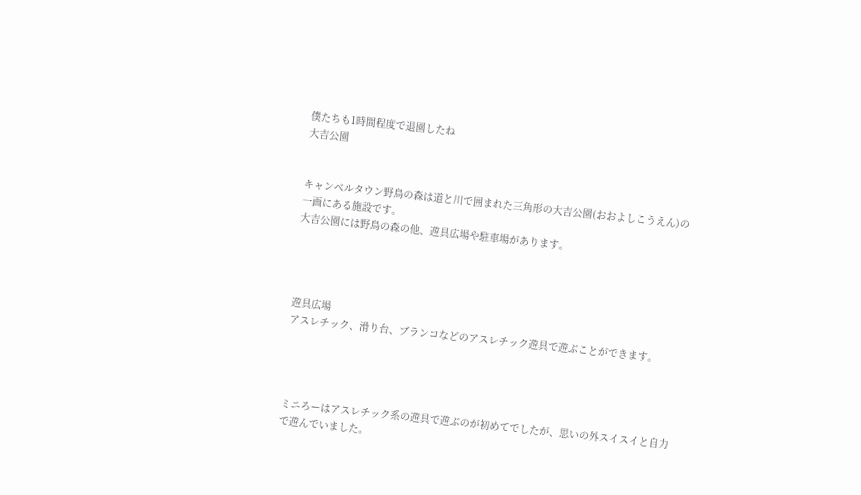僕たちも1時間程度で退園したね
大吉公園


キャンベルタウン野鳥の森は道と川で囲まれた三角形の大吉公園(おおよしこうえん)の一画にある施設です。
大吉公園には野鳥の森の他、遊具広場や駐車場があります。




遊具広場
アスレチック、滑り台、ブランコなどのアスレチック遊具で遊ぶことができます。




ミニろーはアスレチック系の遊具で遊ぶのが初めてでしたが、思いの外スイスイと自力で遊んでいました。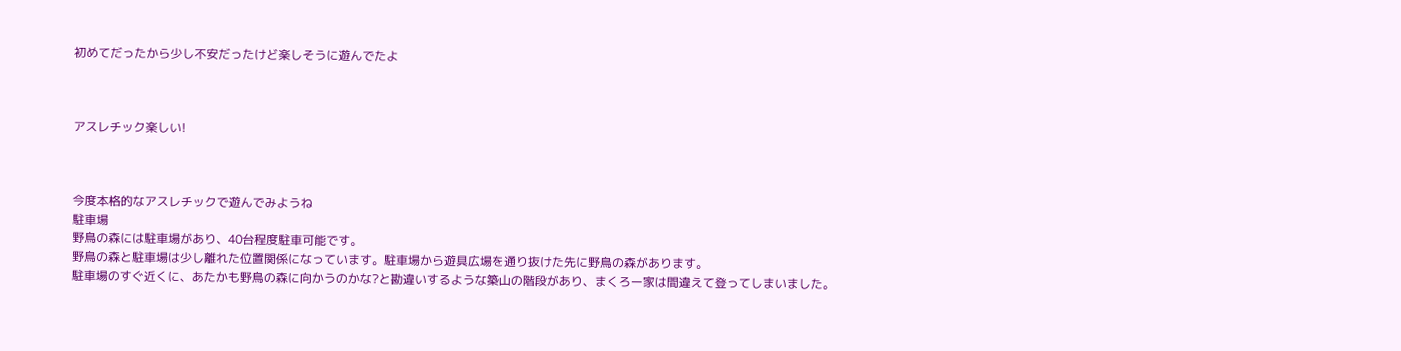初めてだったから少し不安だったけど楽しそうに遊んでたよ



アスレチック楽しい!



今度本格的なアスレチックで遊んでみようね
駐車場
野鳥の森には駐車場があり、40台程度駐車可能です。
野鳥の森と駐車場は少し離れた位置関係になっています。駐車場から遊具広場を通り抜けた先に野鳥の森があります。
駐車場のすぐ近くに、あたかも野鳥の森に向かうのかな?と勘違いするような築山の階段があり、まくろー家は間違えて登ってしまいました。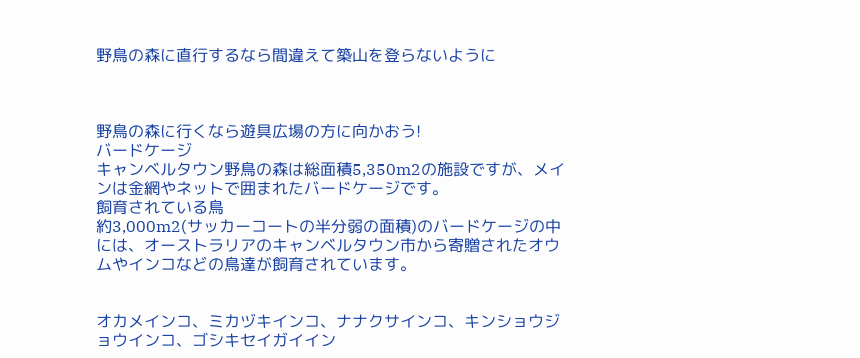野鳥の森に直行するなら間違えて築山を登らないように



野鳥の森に行くなら遊具広場の方に向かおう!
バードケージ
キャンベルタウン野鳥の森は総面積5,350m2の施設ですが、メインは金網やネットで囲まれたバードケージです。
飼育されている鳥
約3,000m2(サッカーコートの半分弱の面積)のバードケージの中には、オーストラリアのキャンベルタウン市から寄贈されたオウムやインコなどの鳥達が飼育されています。


オカメインコ、ミカヅキインコ、ナナクサインコ、キンショウジョウインコ、ゴシキセイガイイン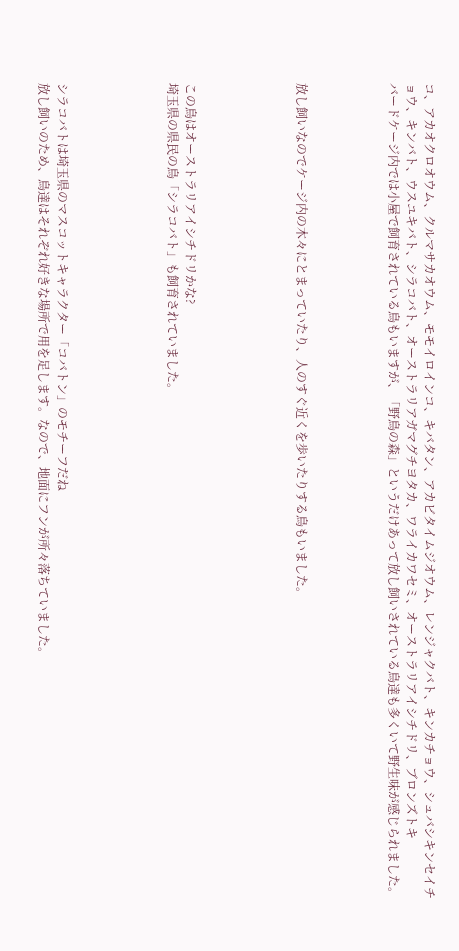コ、アカオクロオウム、クルマサカオウム、モモイロインコ、キバタン、アカビタイムジオウム、レンジャクバト、キンカチョウ、シュバシキンセイチョウ、キンバト、ウスユキバト、シラコバト、オーストラリアガマグチヨタカ、ワライカワセミ、オーストラリアイシチドリ、ブロンズトキ
バードケージ内では小屋で飼育されている鳥もいますが、「野鳥の森」というだけあって放し飼いされている鳥達も多くいて野生味が感じられました。




放し飼いなのでケージ内の木々にとまっていたり、人のすぐ近くを歩いたりする鳥もいました。





この鳥はオーストラリアイシチドリかな?
埼玉県の県民の鳥「シラコバト」も飼育されていました。





シラコバトは埼玉県のマスコットキャラクター「コバトン」のモチーフだね
放し飼いのため、鳥達はそれぞれ好きな場所で用を足します。なので、地面にフンが所々落ちていました。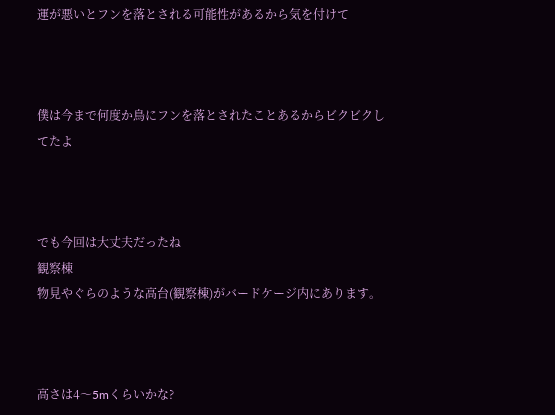運が悪いとフンを落とされる可能性があるから気を付けて



僕は今まで何度か鳥にフンを落とされたことあるからビクビクしてたよ



でも今回は大丈夫だったね
観察棟
物見やぐらのような高台(観察棟)がバードケージ内にあります。



高さは4〜5mくらいかな?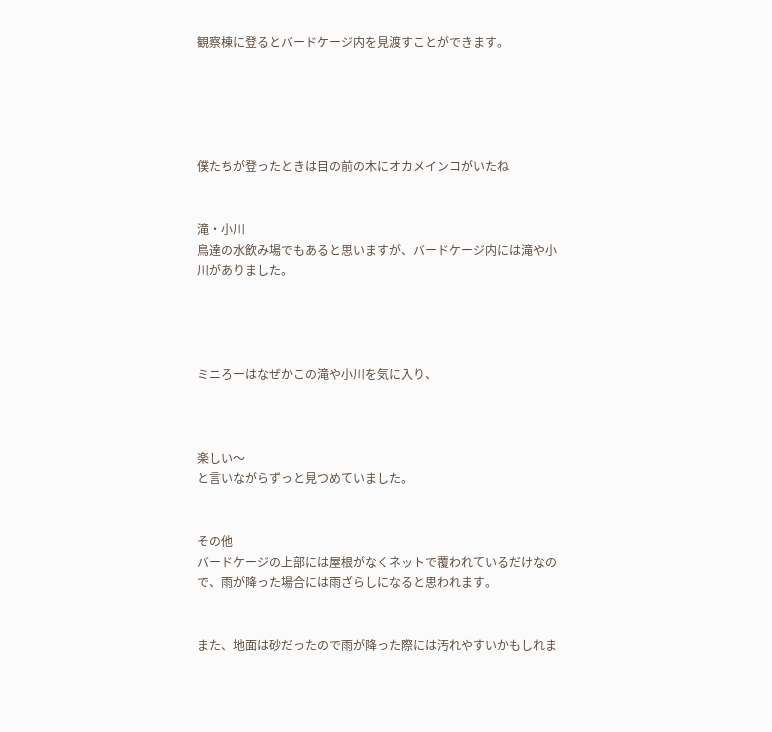観察棟に登るとバードケージ内を見渡すことができます。





僕たちが登ったときは目の前の木にオカメインコがいたね


滝・小川
鳥達の水飲み場でもあると思いますが、バードケージ内には滝や小川がありました。




ミニろーはなぜかこの滝や小川を気に入り、



楽しい〜
と言いながらずっと見つめていました。


その他
バードケージの上部には屋根がなくネットで覆われているだけなので、雨が降った場合には雨ざらしになると思われます。


また、地面は砂だったので雨が降った際には汚れやすいかもしれま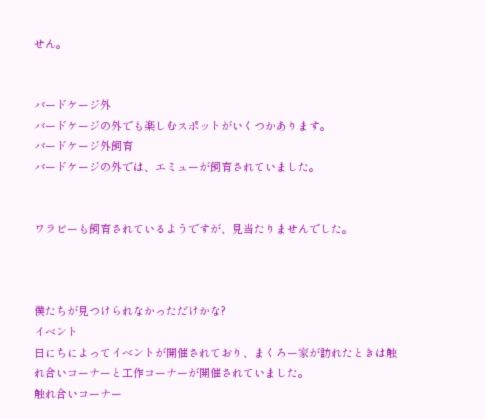せん。


バードケージ外
バードケージの外でも楽しむスポットがいくつかあります。
バードケージ外飼育
バードケージの外では、エミューが飼育されていました。


ワラビーも飼育されているようですが、見当たりませんでした。



僕たちが見つけられなかっただけかな?
イベント
日にちによってイベントが開催されており、まくろー家が訪れたときは触れ合いコーナーと工作コーナーが開催されていました。
触れ合いコーナー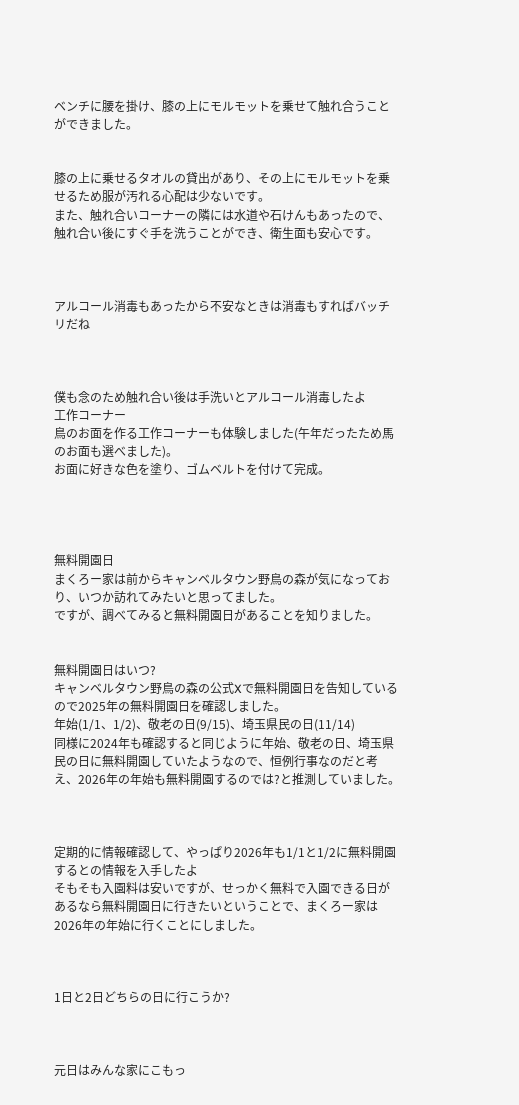ベンチに腰を掛け、膝の上にモルモットを乗せて触れ合うことができました。


膝の上に乗せるタオルの貸出があり、その上にモルモットを乗せるため服が汚れる心配は少ないです。
また、触れ合いコーナーの隣には水道や石けんもあったので、触れ合い後にすぐ手を洗うことができ、衛生面も安心です。



アルコール消毒もあったから不安なときは消毒もすればバッチリだね



僕も念のため触れ合い後は手洗いとアルコール消毒したよ
工作コーナー
鳥のお面を作る工作コーナーも体験しました(午年だったため馬のお面も選べました)。
お面に好きな色を塗り、ゴムベルトを付けて完成。




無料開園日
まくろー家は前からキャンベルタウン野鳥の森が気になっており、いつか訪れてみたいと思ってました。
ですが、調べてみると無料開園日があることを知りました。


無料開園日はいつ?
キャンベルタウン野鳥の森の公式Xで無料開園日を告知しているので2025年の無料開園日を確認しました。
年始(1/1、1/2)、敬老の日(9/15)、埼玉県民の日(11/14)
同様に2024年も確認すると同じように年始、敬老の日、埼玉県民の日に無料開園していたようなので、恒例行事なのだと考え、2026年の年始も無料開園するのでは?と推測していました。



定期的に情報確認して、やっぱり2026年も1/1と1/2に無料開園するとの情報を入手したよ
そもそも入園料は安いですが、せっかく無料で入園できる日があるなら無料開園日に行きたいということで、まくろー家は2026年の年始に行くことにしました。



1日と2日どちらの日に行こうか?



元日はみんな家にこもっ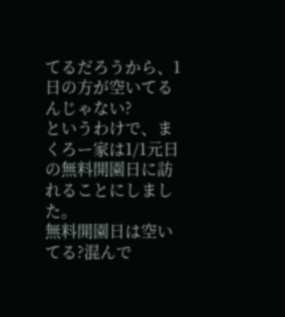てるだろうから、1日の方が空いてるんじゃない?
というわけで、まくろー家は1/1元日の無料開園日に訪れることにしました。
無料開園日は空いてる?混んで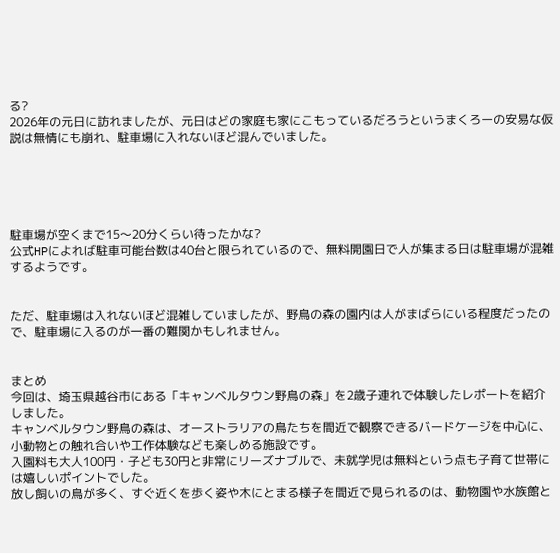る?
2026年の元日に訪れましたが、元日はどの家庭も家にこもっているだろうというまくろーの安易な仮説は無情にも崩れ、駐車場に入れないほど混んでいました。





駐車場が空くまで15〜20分くらい待ったかな?
公式HPによれば駐車可能台数は40台と限られているので、無料開園日で人が集まる日は駐車場が混雑するようです。


ただ、駐車場は入れないほど混雑していましたが、野鳥の森の園内は人がまばらにいる程度だったので、駐車場に入るのが一番の難関かもしれません。


まとめ
今回は、埼玉県越谷市にある「キャンベルタウン野鳥の森」を2歳子連れで体験したレポートを紹介しました。
キャンベルタウン野鳥の森は、オーストラリアの鳥たちを間近で観察できるバードケージを中心に、小動物との触れ合いや工作体験なども楽しめる施設です。
入園料も大人100円・子ども30円と非常にリーズナブルで、未就学児は無料という点も子育て世帯には嬉しいポイントでした。
放し飼いの鳥が多く、すぐ近くを歩く姿や木にとまる様子を間近で見られるのは、動物園や水族館と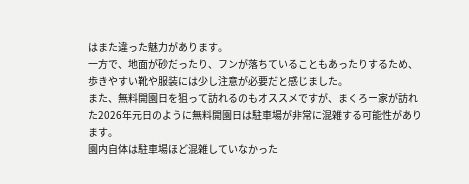はまた違った魅力があります。
一方で、地面が砂だったり、フンが落ちていることもあったりするため、歩きやすい靴や服装には少し注意が必要だと感じました。
また、無料開園日を狙って訪れるのもオススメですが、まくろー家が訪れた2026年元日のように無料開園日は駐車場が非常に混雑する可能性があります。
園内自体は駐車場ほど混雑していなかった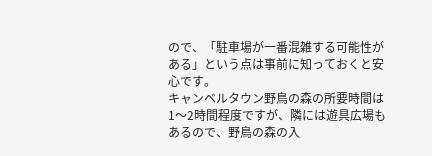ので、「駐車場が一番混雑する可能性がある」という点は事前に知っておくと安心です。
キャンベルタウン野鳥の森の所要時間は1〜2時間程度ですが、隣には遊具広場もあるので、野鳥の森の入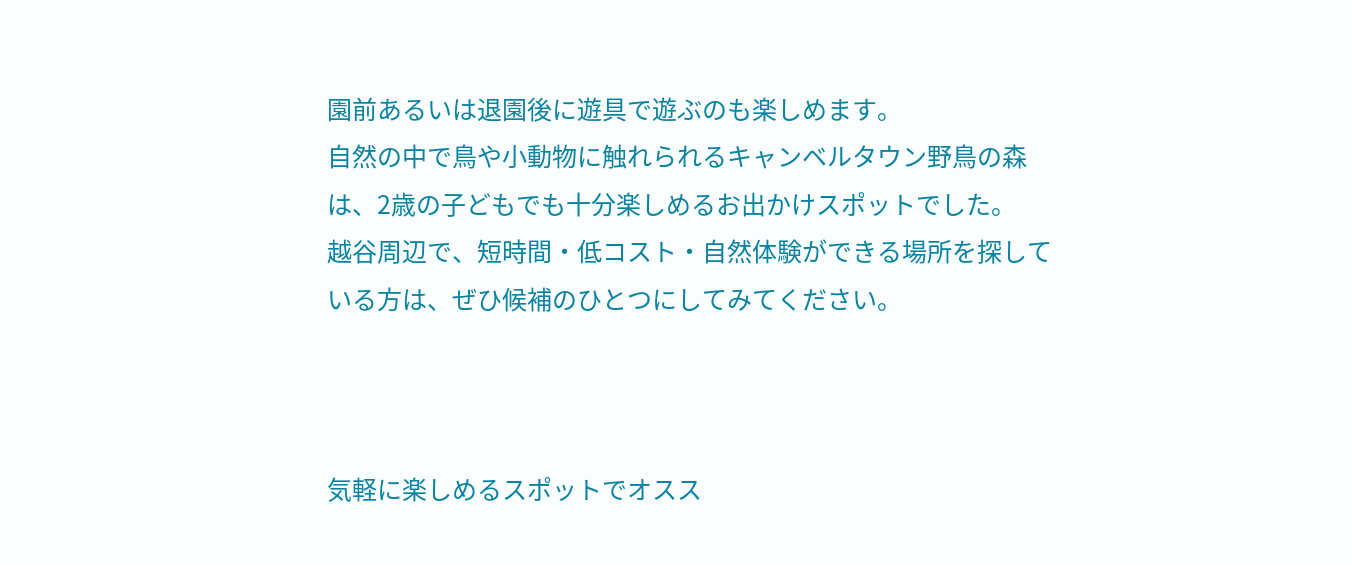園前あるいは退園後に遊具で遊ぶのも楽しめます。
自然の中で鳥や小動物に触れられるキャンベルタウン野鳥の森は、2歳の子どもでも十分楽しめるお出かけスポットでした。
越谷周辺で、短時間・低コスト・自然体験ができる場所を探している方は、ぜひ候補のひとつにしてみてください。



気軽に楽しめるスポットでオスス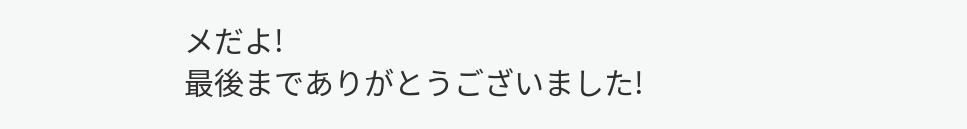メだよ!
最後までありがとうございました!